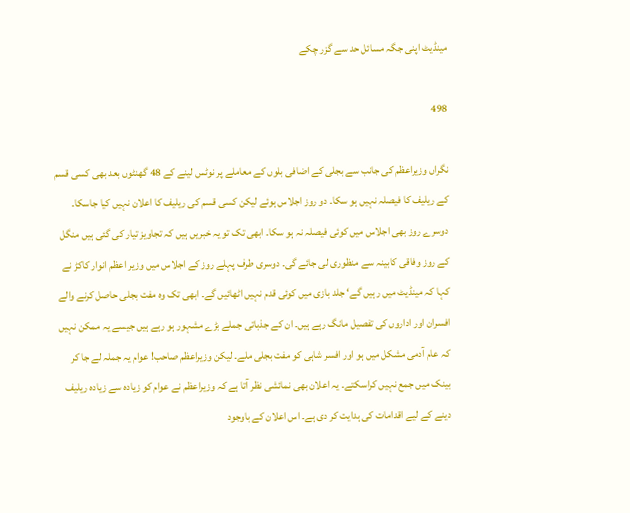مینڈیٹ اپنی جگہ مسائل حد سے گزر چکے

498

نگراں وزیراعظم کی جانب سے بجلی کے اضافی بلوں کے معاملے پر نوٹس لینے کے 48 گھنٹوں بعد بھی کسی قسم کے ریلیف کا فیصلہ نہیں ہو سکا۔ دو روز اجلاس ہوئے لیکن کسی قسم کی ریلیف کا اعلان نہیں کیا جاسکا۔ دوسرے روز بھی اجلاس میں کوئی فیصلہ نہ ہو سکا۔ ابھی تک تو یہ خبریں ہیں کہ تجاویز تیار کی گئی ہیں منگل کے روز وفاقی کابینہ سے منظوری لی جائے گی۔ دوسری طرف پہلے روز کے اجلاس میں وزیر اعظم انوار کاکڑ نے کہا کہ مینڈیٹ میں رہیں گے‘ جلد بازی میں کوئی قدم نہیں اٹھائیں گے۔ ابھی تک وہ مفت بجلی حاصل کرنے والے افسران اور اداروں کی تفصیل مانگ رہے ہیں۔ ان کے جذباتی جملے بڑے مشہور ہو رہے ہیں جیسے یہ ممکن نہیں کہ عام آدمی مشکل میں ہو اور افسر شاہی کو مفت بجلی ملے۔ لیکن وزیراعظم صاحب! عوام یہ جملہ لے جا کر بینک میں جمع نہیں کراسکتے۔ یہ اعلان بھی نمائشی نظر آتا ہے کہ وزیراعظم نے عوام کو زیادہ سے زیادہ ریلیف دینے کے لیے اقدامات کی ہدایت کر دی ہے۔ اس اعلان کے باوجود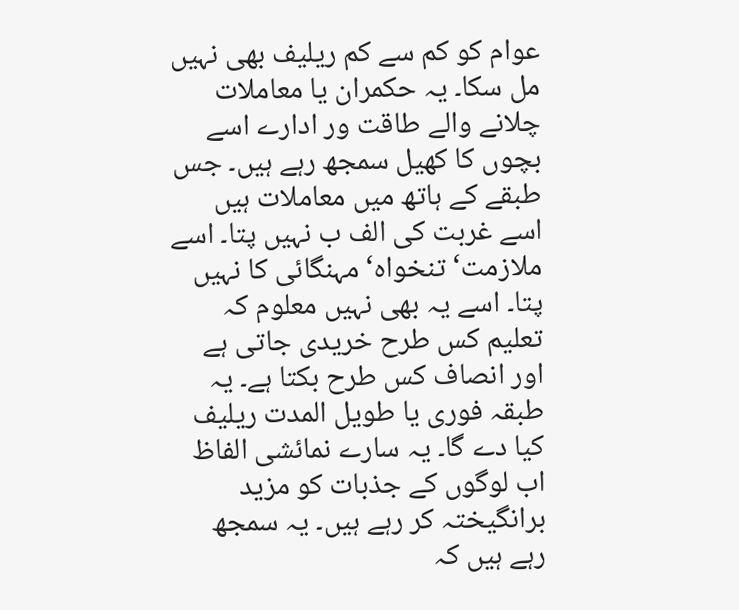عوام کو کم سے کم ریلیف بھی نہیں مل سکا۔ یہ حکمران یا معاملات چلانے والے طاقت ور ادارے اسے بچوں کا کھیل سمجھ رہے ہیں۔ جس طبقے کے ہاتھ میں معاملات ہیں اسے غربت کی الف ب نہیں پتا۔ اسے ملازمت‘ تنخواہ‘ مہنگائی کا نہیں پتا۔ اسے یہ بھی نہیں معلوم کہ تعلیم کس طرح خریدی جاتی ہے اور انصاف کس طرح بکتا ہے۔ یہ طبقہ فوری یا طویل المدت ریلیف کیا دے گا۔ یہ سارے نمائشی الفاظ اب لوگوں کے جذبات کو مزید برانگیختہ کر رہے ہیں۔ یہ سمجھ رہے ہیں کہ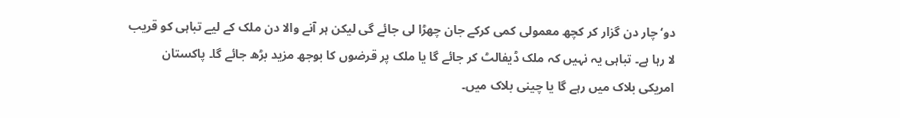دو‘ چار دن گزار کر کچھ معمولی کمی کرکے جان چھڑا لی جائے گی لیکن ہر آنے والا دن ملک کے لیے تباہی کو قریب لا رہا ہے۔ تباہی یہ نہیں کہ ملک ڈیفالٹ کر جائے گا یا ملک پر قرضوں کا بوجھ مزید بڑھ جائے گا۔ پاکستان امریکی بلاک میں رہے گا یا چینی بلاک میں۔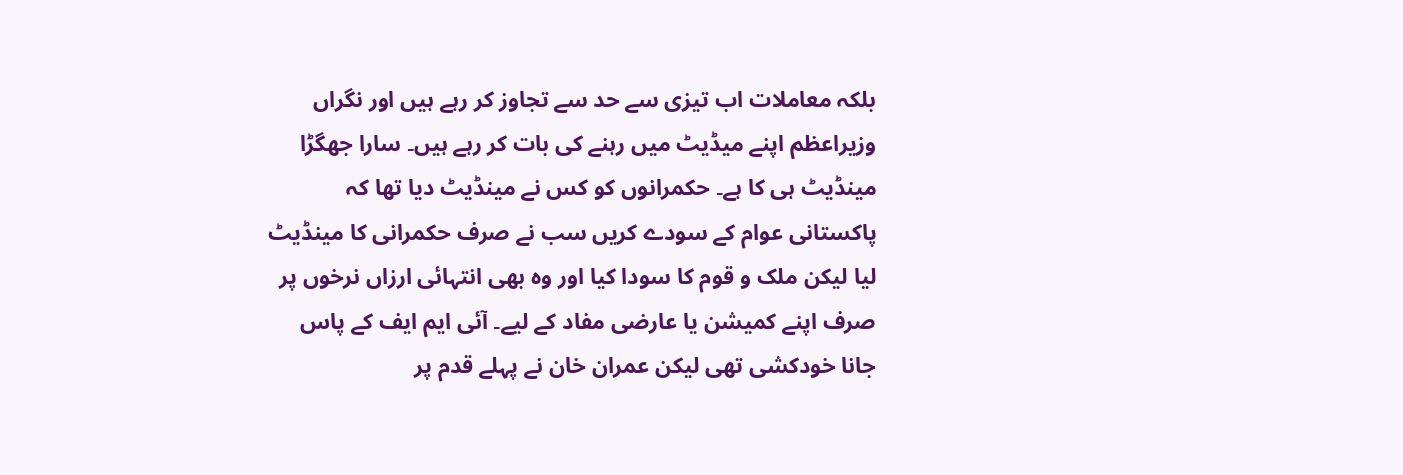بلکہ معاملات اب تیزی سے حد سے تجاوز کر رہے ہیں اور نگراں وزیراعظم اپنے میڈیٹ میں رہنے کی بات کر رہے ہیں۔ سارا جھگڑا مینڈیٹ ہی کا ہے۔ حکمرانوں کو کس نے مینڈیٹ دیا تھا کہ پاکستانی عوام کے سودے کریں سب نے صرف حکمرانی کا مینڈیٹ لیا لیکن ملک و قوم کا سودا کیا اور وہ بھی انتہائی ارزاں نرخوں پر صرف اپنے کمیشن یا عارضی مفاد کے لیے۔ آئی ایم ایف کے پاس جانا خودکشی تھی لیکن عمران خان نے پہلے قدم پر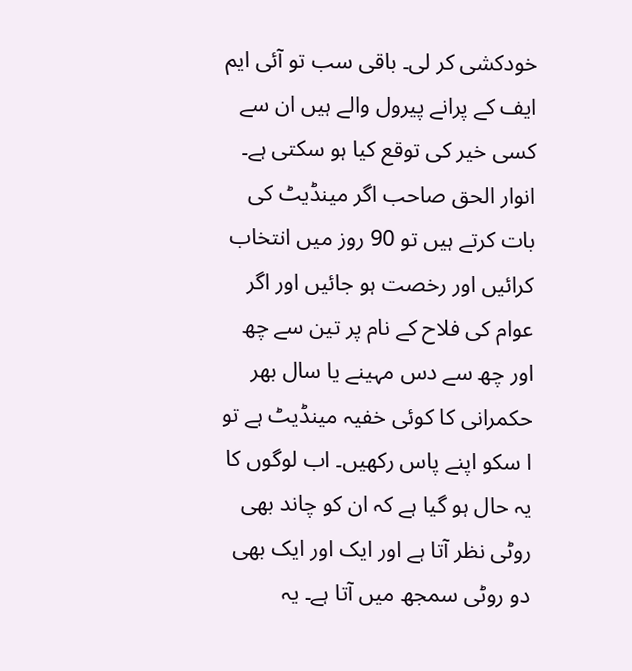خودکشی کر لی۔ باقی سب تو آئی ایم ایف کے پرانے پیرول والے ہیں ان سے کسی خیر کی توقع کیا ہو سکتی ہے۔ انوار الحق صاحب اگر مینڈیٹ کی بات کرتے ہیں تو 90 روز میں انتخاب کرائیں اور رخصت ہو جائیں اور اگر عوام کی فلاح کے نام پر تین سے چھ اور چھ سے دس مہینے یا سال بھر حکمرانی کا کوئی خفیہ مینڈیٹ ہے تو ا سکو اپنے پاس رکھیں۔ اب لوگوں کا یہ حال ہو گیا ہے کہ ان کو چاند بھی روٹی نظر آتا ہے اور ایک اور ایک بھی دو روٹی سمجھ میں آتا ہے۔ یہ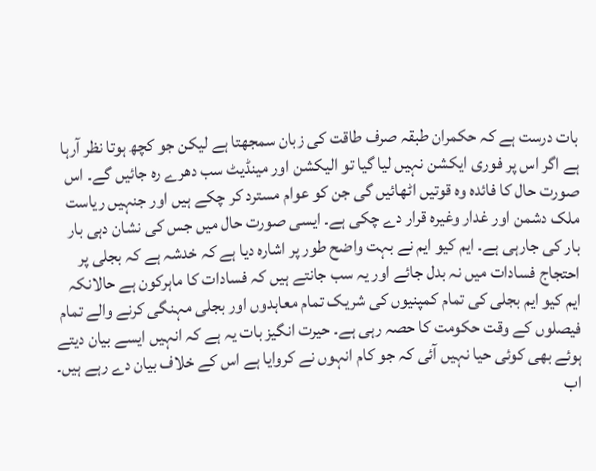بات درست ہے کہ حکمران طبقہ صرف طاقت کی زبان سمجھتا ہے لیکن جو کچھ ہوتا نظر آرہا ہے اگر اس پر فوری ایکشن نہیں لیا گیا تو الیکشن اور مینڈیٹ سب دھرے رہ جائیں گے۔ اس صورت حال کا فائدہ وہ قوتیں اٹھائیں گی جن کو عوام مسترد کر چکے ہیں اور جنہیں ریاست ملک دشمن اور غدار وغیرہ قرار دے چکی ہے۔ ایسی صورت حال میں جس کی نشان دہی بار بار کی جارہی ہے۔ ایم کیو ایم نے بہت واضح طور پر اشارہ دیا ہے کہ خدشہ ہے کہ بجلی پر احتجاج فسادات میں نہ بدل جائے اور یہ سب جانتے ہیں کہ فسادات کا ماہرکون ہے حالانکہ ایم کیو ایم بجلی کی تمام کمپنیوں کی شریک تمام معاہدوں اور بجلی مہنگی کرنے والے تمام فیصلوں کے وقت حکومت کا حصہ رہی ہے۔ حیرت انگیز بات یہ ہے کہ انہیں ایسے بیان دیتے ہوئے بھی کوئی حیا نہیں آئی کہ جو کام انہوں نے کروایا ہے اس کے خلاف بیان دے رہے ہیں۔ اب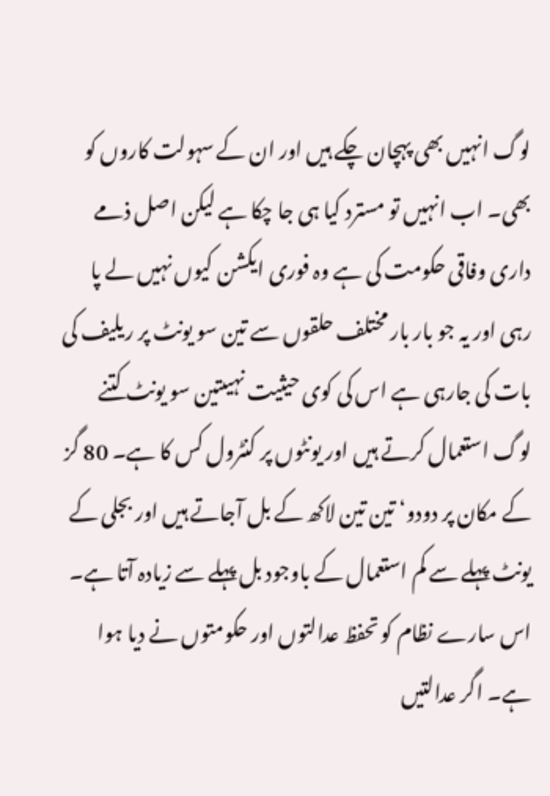لوگ انہیں بھی پہچان چکے ہیں اور ان کے سہولت کاروں کو بھی۔ اب انہیں تو مسترد کیا ہی جا چکا ہے لیکن اصل ذمے داری وفاقی حکومت کی ہے وہ فوری ایکشن کیوں نہیں لے پا رہی اور یہ جو بار بار مختلف حلقوں سے تین سو یونٹ پر ریلیف کی بات کی جارہی ہے اس کی کوی حیثیت نہیںتین سو یونٹ کتنے لوگ استعمال کرتے ہیں اور یونٹوں پر کنٹرول کس کا ہے۔ 80 گز کے مکان پر دودو‘ تین تین لاکھ کے بل آجاتے ہیں اور بجلی کے یونٹ پہلے سے کم استعمال کے باوجود بل پہلے سے زیادہ آتا ہے۔ اس سارے نظام کو تحفظ عدالتوں اور حکومتوں نے دیا ہوا ہے۔ اگر عدالتیں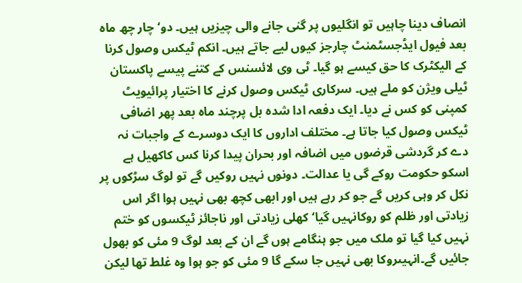انصاف دینا چاہیں تو انگلیوں پر گنی جانے والی چیزیں ہیں۔ دو‘ چار چھ ماہ بعد فیول ایڈجسٹمنٹ چارجز کیوں لیے جاتے ہیں۔ انکم ٹیکس وصول کرنا کے الیکٹرک کا حق کیسے ہو گیا۔ ٹی وی لائسنس کے کتنے پیسے پاکستان ٹیلی ویژن کو ملے ہیں۔ سرکاری ٹیکس وصول کرنے کا اختیار پرائیویٹ کمپنی کو کس نے دیا۔ ایک دفعہ ادا شدہ بل پرچند ماہ بعد پھر اضافی ٹیکس وصول کیا جاتا ہے۔ مختلف اداروں کا ایک دوسرے کے واجبات نہ دے کر گردشی قرضوں میں اضافہ اور بحران پیدا کرنا کس کاکھیل ہے اسکو حکومت روکے گی یا عدالت۔ دونوں نہیں روکیں گے تو لوگ سڑکوں پر نکل کر وہی کریں گے جو کر رہے ہیں اور ابھی کچھ بھی نہیں ہوا اگر اس زیادتی اور ظلم کو روکانہیں گیا‘ کھلی زیادتی اور ناجائز ٹیکسوں کو ختم نہیں کیا گیا تو ملک میں جو ہنگامے ہوں گے ان کے بعد لوگ 9 مئی کو بھول جائیں گے۔انہیںروکا بھی نہیں جا سکے گا 9 مئی کو جو ہوا وہ غلط تھا لیکن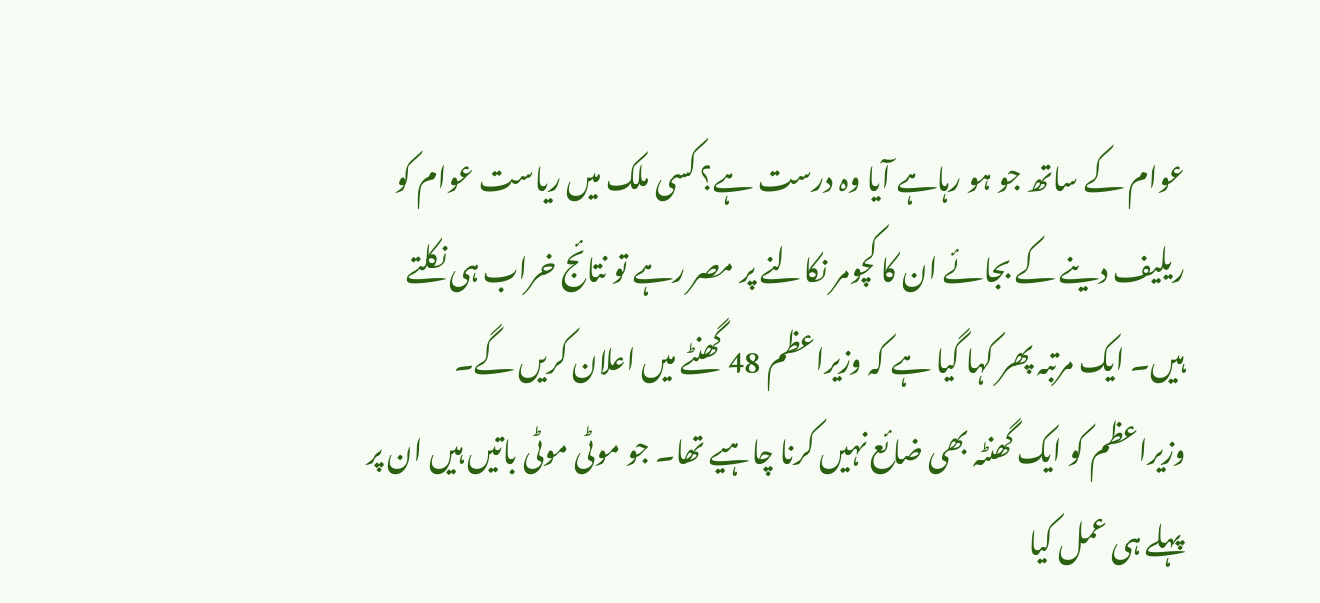عوام کے ساتھ جو ہو رہاہے آیا وہ درست ہے؟ کسی ملک میں ریاست عوام کو ریلیف دینے کے بجائے ان کا کچومر نکالنے پر مصر رہے تو نتائج خراب ہی نکلتے ہیں۔ ایک مرتبہ پھر کہا گیا ہے کہ وزیراعظم 48 گھنٹے میں اعلان کریں گے۔ وزیراعظم کو ایک گھنٹہ بھی ضائع نہیں کرنا چاہیے تھا۔ جو موٹی موٹی باتیں ہیں ان پر پہلے ہی عمل کیا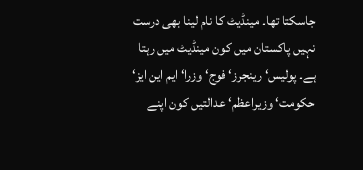جاسکتا تھا۔ مینڈیٹ کا نام لینا بھی درست نہیں پاکستان میں کون مینڈیٹ میں رہتا ہے۔ پولیس‘ رینجرز‘ فوج‘ وزرا‘ ایم این ایز‘ حکومت‘ وزیراعظم‘ عدالتیں کون اپنے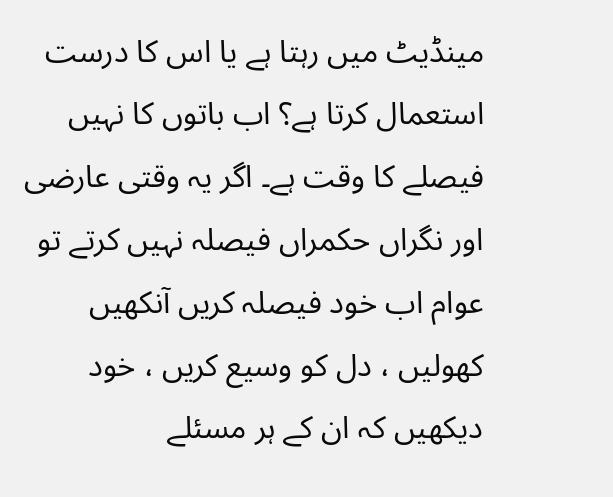مینڈیٹ میں رہتا ہے یا اس کا درست استعمال کرتا ہے؟ اب باتوں کا نہیں فیصلے کا وقت ہے۔ اگر یہ وقتی عارضی اور نگراں حکمراں فیصلہ نہیں کرتے تو عوام اب خود فیصلہ کریں آنکھیں کھولیں ، دل کو وسیع کریں ، خود دیکھیں کہ ان کے ہر مسئلے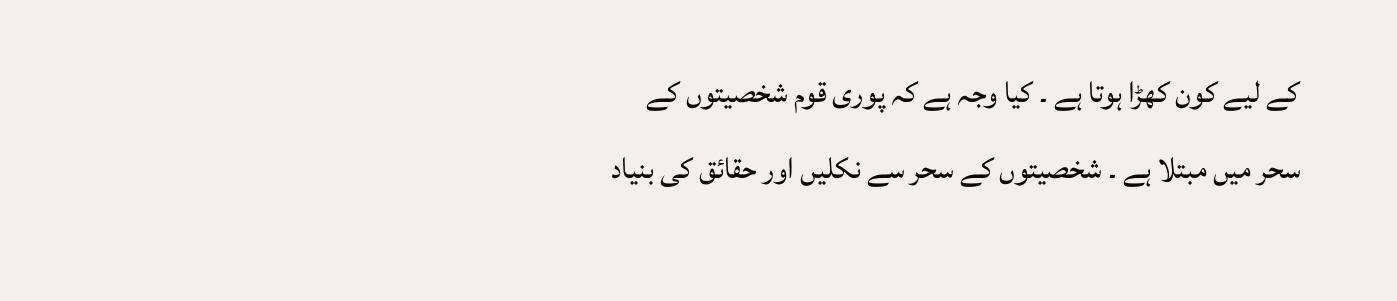کے لیے کون کھڑا ہوتا ہے ۔ کیا وجہ ہے کہ پوری قوم شخصیتوں کے سحر میں مبتلا ہے ۔ شخصیتوں کے سحر سے نکلیں اور حقائق کی بنیاد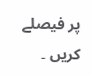پر فیصلے کریں ۔